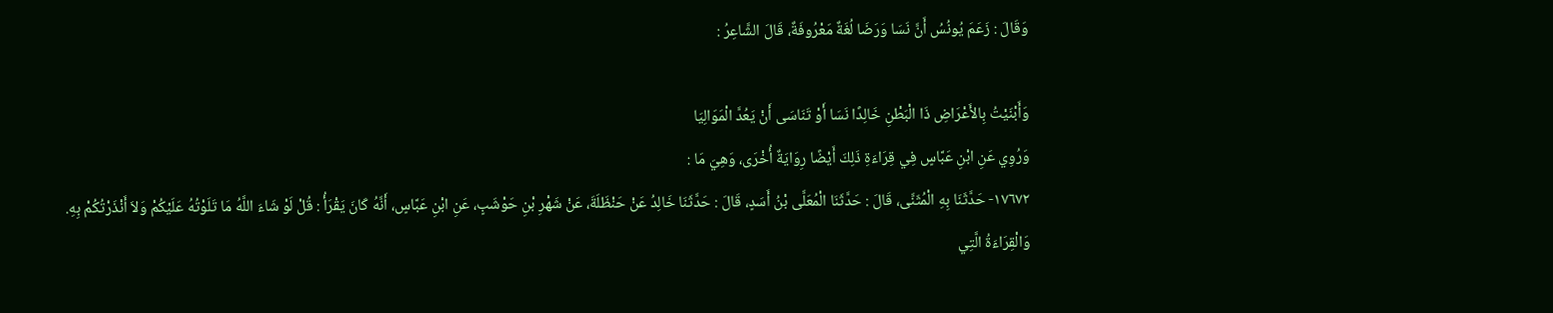وَقَالَ : زَعَمَ يُونُسُ أَنَّ نَسَا وَرَضَا لُغَةٌ مَعْرُوفَةٌ، قَالَ الشَّاعِرُ :

وَأَبْنَيْتُ بِالأَعْرَاضِ ذَا الْبَطْنِ خَالِدًا نَسَا أَوْ تَنَاسَى أَنْ يَعُدَّ الْمَوَالِيَا
وَرُوِي عَنِ ابْنِ عَبَّاسٍ فِي قِرَاءَةِ ذَلِكَ أَيْضًا رِوَايَةٌ أُخْرَى، وَهِيَ مَا :
١٧٦٧٢- حَدَّثَنَا بِهِ الْمُثَنَّى، قَالَ : حَدَّثَنَا الْمُعَلَّى بْنُ أَسَدٍ، قَالَ : حَدَّثَنَا خَالِدُ عَنْ حَنْظَلَةَ، عَنْ شَهْرِ بْنِ حَوْشَبٍ، عَنِ ابْنِ عَبَّاسٍ، أَنَّهُ كَانَ يَقْرَأُ : قُلْ لَوْ شَاءَ اللَّهُ مَا تَلَوْتُهُ عَلَيْكُمْ وَلاَ أَنْذَرْتُكُمْ بِهِ.
وَالْقِرَاءَةُ الَّتِي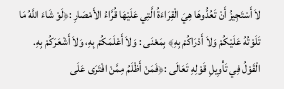لاَ أَسْتَجِيزُ أَنْ تَعُدُّوهَا هِيَ الْقِرَاءَةُ الَّتِي عَلَيْهَا قُرَّاءُ الأَمْصَارِ :﴿لَوْ شَاءَ اللَّهُ مَا تَلَوْتُهُ عَلَيْكُمْ وَلاَ أَدْرَاكُمْ بِهِ﴾ بِمَعْنَى : وَلاَ أَعْلَمَكُمْ بِهِ، وَلاَ أَشْعَرَكُمْ بِهِ.
الْقَوْلُ فِي تَأْوِيلِ قَوْلِهِ تَعَالَى :﴿فَمَنْ أَظْلَمُ مِمَّنْ افْتَرَى عَلَى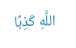اللَّهِ كَذِبًا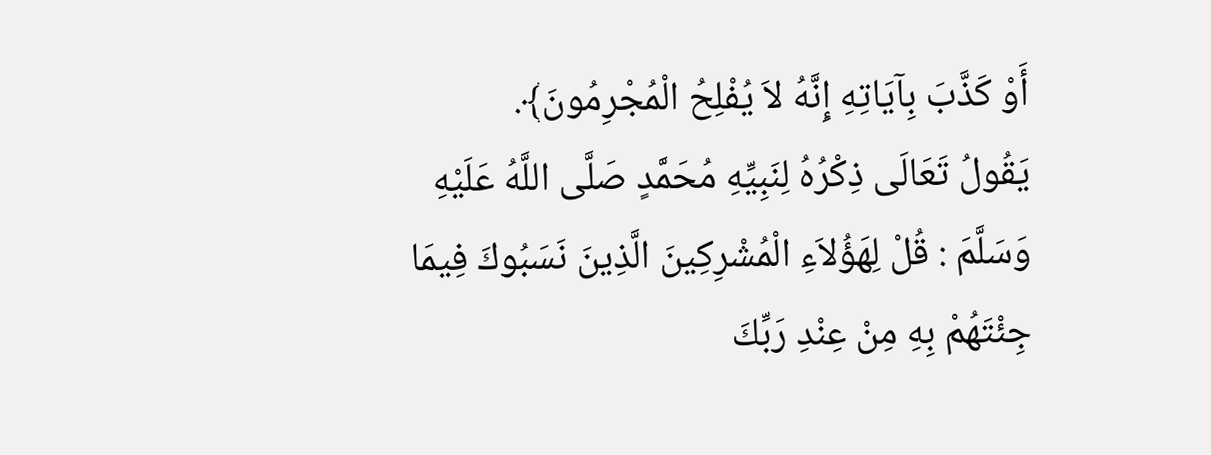أَوْ كَذَّبَ بِآيَاتِهِ إِنَّهُ لاَ يُفْلِحُ الْمُجْرِمُونَ﴾.
يَقُولُ تَعَالَى ذِكْرُهُ لِنَبِيِّهِ مُحَمَّدٍ صَلَّى اللَّهُ عَلَيْهِ وَسَلَّمَ : قُلْ لِهَؤُلاَءِ الْمُشْرِكِينَ الَّذِينَ نَسَبُوكَ فِيمَا جِئْتَهُمْ بِهِ مِنْ عِنْدِ رَبِّكَ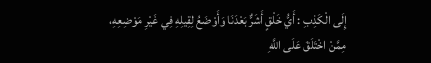إِلَى الْكَذِبِ : أَيُّ خَلْقٍ أَشَرٌّ بَعْدَنَا وَأَوْضَعُ لِقِيلِهِ فِي غَيْرِ مَوْضِعِهِ، مِمَّنْ اخْتَلَقَ عَلَى اللَّهِ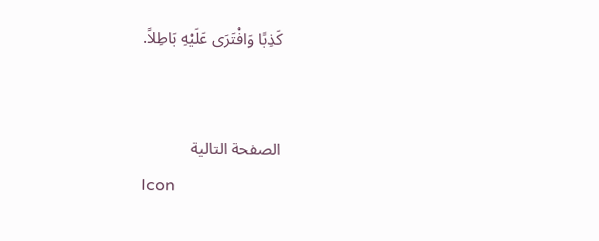كَذِبًا وَافْتَرَى عَلَيْهِ بَاطِلاً.


الصفحة التالية
Icon